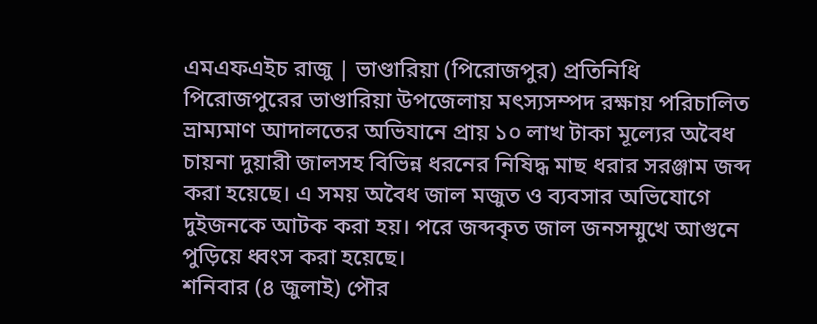এমএফএইচ রাজু | ভাণ্ডারিয়া (পিরোজপুর) প্রতিনিধি
পিরোজপুরের ভাণ্ডারিয়া উপজেলায় মৎস্যসম্পদ রক্ষায় পরিচালিত ভ্রাম্যমাণ আদালতের অভিযানে প্রায় ১০ লাখ টাকা মূল্যের অবৈধ চায়না দুয়ারী জালসহ বিভিন্ন ধরনের নিষিদ্ধ মাছ ধরার সরঞ্জাম জব্দ করা হয়েছে। এ সময় অবৈধ জাল মজুত ও ব্যবসার অভিযোগে দুইজনকে আটক করা হয়। পরে জব্দকৃত জাল জনসম্মুখে আগুনে পুড়িয়ে ধ্বংস করা হয়েছে।
শনিবার (৪ জুলাই) পৌর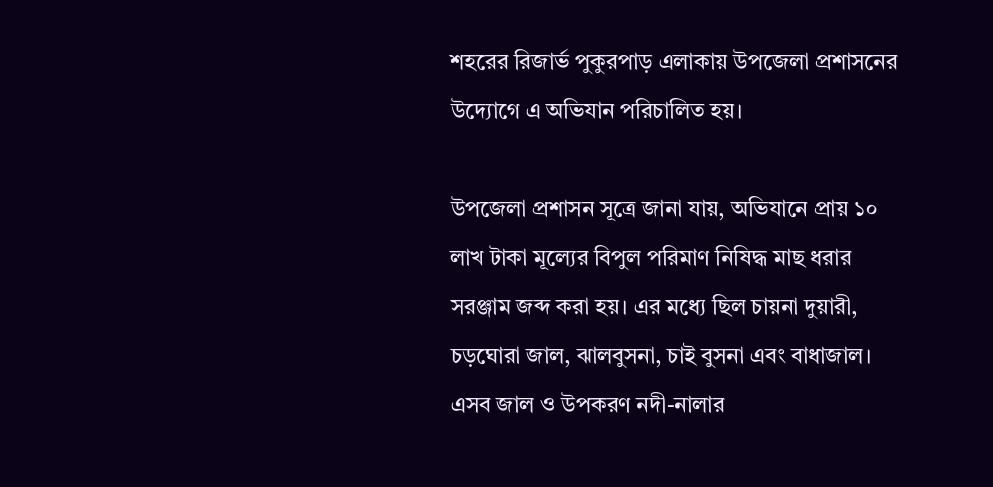শহরের রিজার্ভ পুকুরপাড় এলাকায় উপজেলা প্রশাসনের উদ্যোগে এ অভিযান পরিচালিত হয়।

উপজেলা প্রশাসন সূত্রে জানা যায়, অভিযানে প্রায় ১০ লাখ টাকা মূল্যের বিপুল পরিমাণ নিষিদ্ধ মাছ ধরার সরঞ্জাম জব্দ করা হয়। এর মধ্যে ছিল চায়না দুয়ারী, চড়ঘোরা জাল, ঝালবুসনা, চাই বুসনা এবং বাধাজাল। এসব জাল ও উপকরণ নদী-নালার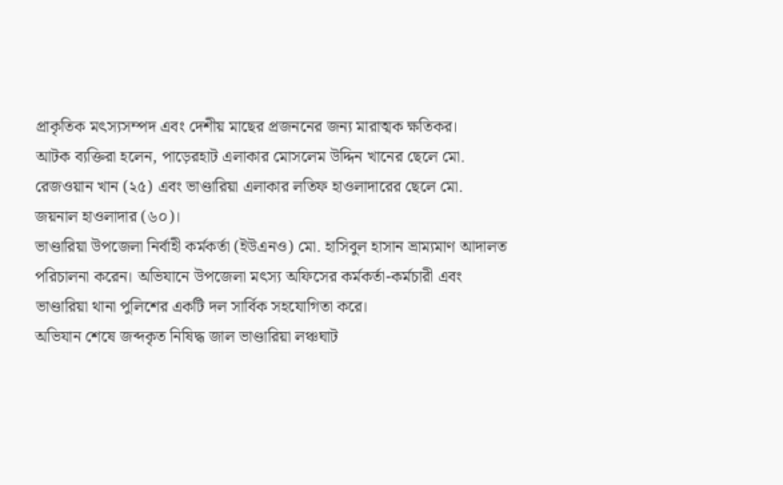প্রাকৃতিক মৎস্যসম্পদ এবং দেশীয় মাছের প্রজননের জন্য মারাত্মক ক্ষতিকর।
আটক ব্যক্তিরা হলেন, পাড়েরহাট এলাকার মোসলেম উদ্দিন খানের ছেলে মো. রেজওয়ান খান (২৫) এবং ভাণ্ডারিয়া এলাকার লতিফ হাওলাদারের ছেলে মো. জয়নাল হাওলাদার (৬০)।
ভাণ্ডারিয়া উপজেলা নির্বাহী কর্মকর্তা (ইউএনও) মো. হাসিবুল হাসান ভ্রাম্যমাণ আদালত পরিচালনা করেন। অভিযানে উপজেলা মৎস্য অফিসের কর্মকর্তা-কর্মচারী এবং ভাণ্ডারিয়া থানা পুলিশের একটি দল সার্বিক সহযোগিতা করে।
অভিযান শেষে জব্দকৃত নিষিদ্ধ জাল ভাণ্ডারিয়া লঞ্চঘাট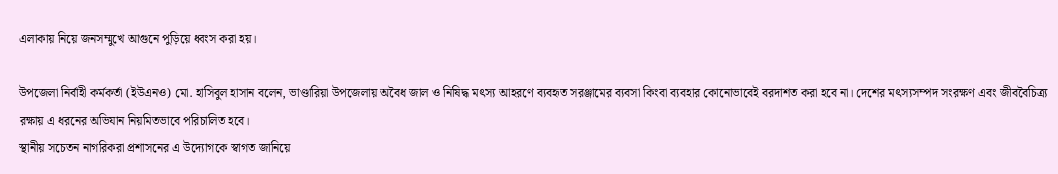এলাকায় নিয়ে জনসম্মুখে আগুনে পুড়িয়ে ধ্বংস করা হয়।

উপজেলা নির্বাহী কর্মকর্তা (ইউএনও) মো. হাসিবুল হাসান বলেন, ভাণ্ডারিয়া উপজেলায় অবৈধ জাল ও নিষিদ্ধ মৎস্য আহরণে ব্যবহৃত সরঞ্জামের ব্যবসা কিংবা ব্যবহার কোনোভাবেই বরদাশত করা হবে না। দেশের মৎস্যসম্পদ সংরক্ষণ এবং জীববৈচিত্র্য রক্ষায় এ ধরনের অভিযান নিয়মিতভাবে পরিচালিত হবে।
স্থানীয় সচেতন নাগরিকরা প্রশাসনের এ উদ্যোগকে স্বাগত জানিয়ে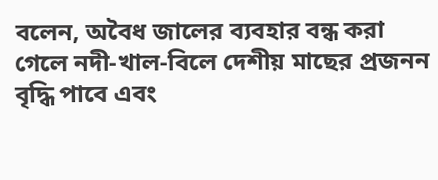বলেন, অবৈধ জালের ব্যবহার বন্ধ করা গেলে নদী-খাল-বিলে দেশীয় মাছের প্রজনন বৃদ্ধি পাবে এবং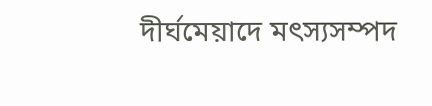দীর্ঘমেয়াদে মৎস্যসম্পদ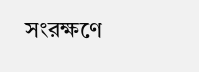সংরক্ষণে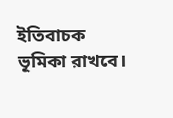ইতিবাচক ভূমিকা রাখবে।